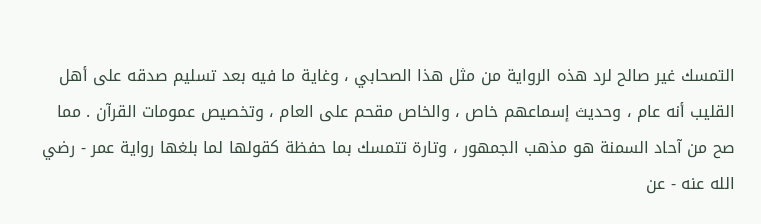التمسك غير صالح لرد هذه الرواية من مثل هذا الصحابي ، وغاية ما فيه بعد تسليم صدقه على أهل القليب أنه عام ، وحديث إسماعهم خاص ، والخاص مقحم على العام ، وتخصيص عمومات القرآن . مما صح من آحاد السمنة هو مذهب الجمهور ، وتارة تتمسك بما حفظة كقولها لما بلغها رواية عمر - رضي الله عنه - عن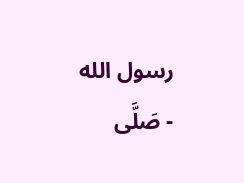رسول الله - صَلَّى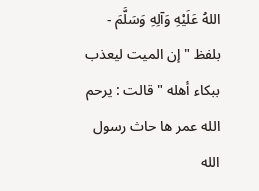اللهُ عَلَيْهِ وَآلِهِ وَسَلَّمَ - بلفظ " إن الميت ليعذب ببكاء أهله " قالت : يرحم الله عمر ها حاث رسول الله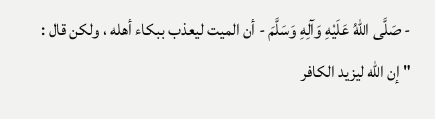- صَلَّى اللهُ عَلَيْهِ وَآلِهِ وَسَلَّمَ - أن الميت ليعذب ببكاء أهله ، ولكن قال : " إن الله ليزيد الكافر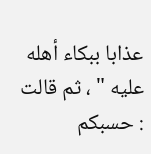عذابا ببكاء أهله عليه " ، ثم قالت : حسبكم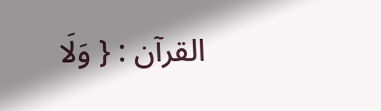القرآن : { وَلَا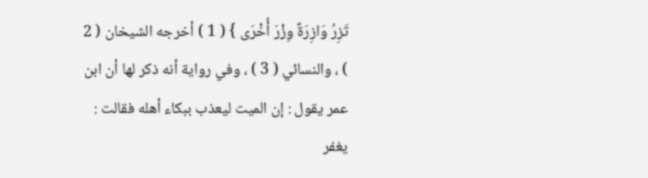تَزِرُ وَازِرَةٌ وِزْرَ أُخْرَى } ( 1 ) أخرجه الشيخان ( 2 ) ، والنسائي ( 3 ) ، وفي رواية أنه ذكر لها أن ابن عمر يقول : إن الميت ليعذب ببكاء أهله فقالت : يغفر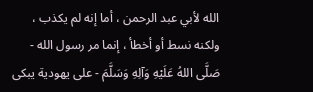الله لأبي عبد الرحمن ، أما إنه لم يكذب ، ولكنه نسط أو أخطأ ، إنما مر رسول الله - صَلَّى اللهُ عَلَيْهِ وَآلِهِ وَسَلَّمَ - على يهودية يبكى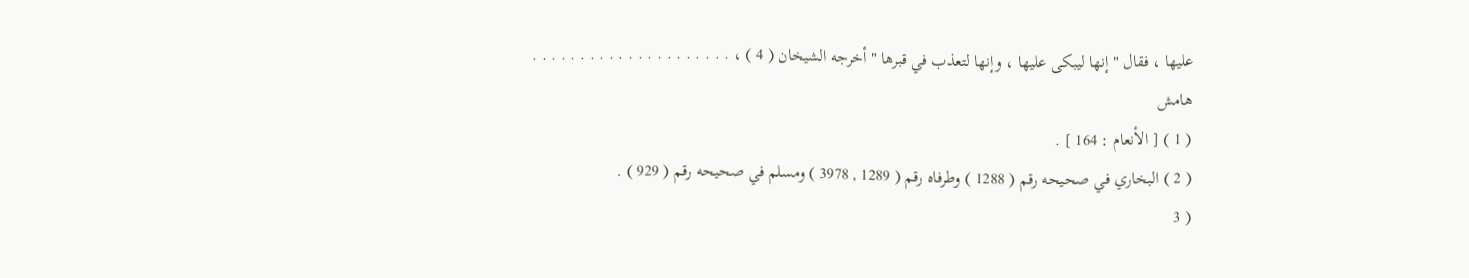عليها ، فقال " إنها ليبكى عليها ، وإنها لتعذب في قبرها " أخرجه الشيخان ( 4 ) ، . . . . . . . . . . . . . . . . . . . . .
هامش
( 1 ) [ الأنعام : 164 ] .
( 2 ) البخاري في صحيحه رقم ( 1288 ) وطرفاه رقم ( 1289 , 3978 ) ومسلم في صحيحه رقم ( 929 ) .
( 3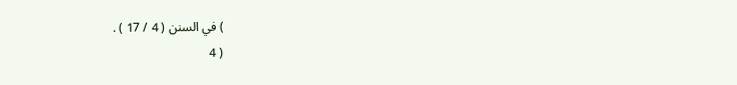) في السنن ( 4 / 17 ) .
( 4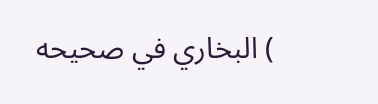) البخاري في صحيحه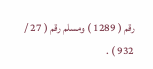رقم ( 1289 ) ومسلم رقم ( 27 / 932 ) .